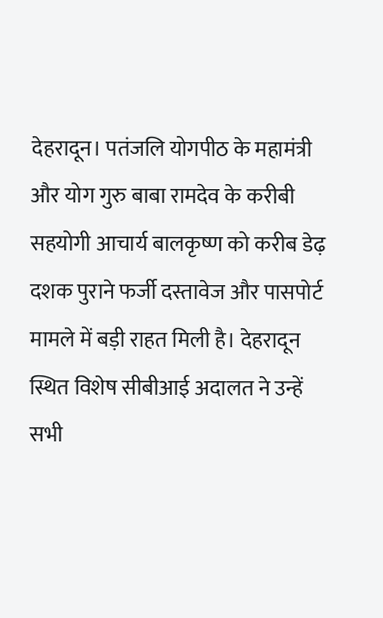देहरादून। पतंजलि योगपीठ के महामंत्री और योग गुरु बाबा रामदेव के करीबी सहयोगी आचार्य बालकृष्ण को करीब डेढ़ दशक पुराने फर्जी दस्तावेज और पासपोर्ट मामले में बड़ी राहत मिली है। देहरादून स्थित विशेष सीबीआई अदालत ने उन्हें सभी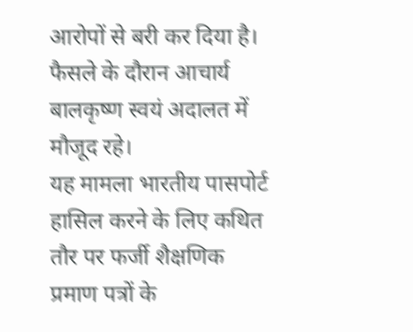आरोपों से बरी कर दिया है। फैसले के दौरान आचार्य बालकृष्ण स्वयं अदालत में मौजूद रहे।
यह मामला भारतीय पासपोर्ट हासिल करने के लिए कथित तौर पर फर्जी शैक्षणिक प्रमाण पत्रों के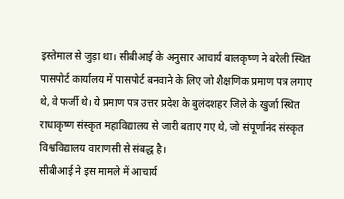इस्तेमाल से जुड़ा था। सीबीआई के अनुसार आचार्य बालकृष्ण ने बरेली स्थित पासपोर्ट कार्यालय में पासपोर्ट बनवाने के लिए जो शैक्षणिक प्रमाण पत्र लगाए थे, वे फर्जी थे। ये प्रमाण पत्र उत्तर प्रदेश के बुलंदशहर जिले के खुर्जा स्थित राधाकृष्ण संस्कृत महाविद्यालय से जारी बताए गए थे, जो संपूर्णानंद संस्कृत विश्वविद्यालय वाराणसी से संबद्ध है।
सीबीआई ने इस मामले में आचार्य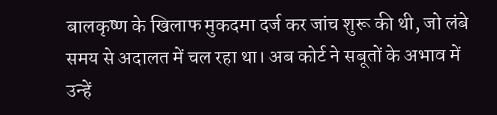बालकृष्ण के खिलाफ मुकदमा दर्ज कर जांच शुरू की थी, जो लंबे समय से अदालत में चल रहा था। अब कोर्ट ने सबूतों के अभाव में उन्हें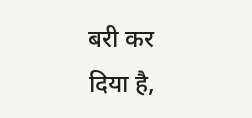बरी कर दिया है,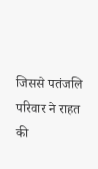जिससे पतंजलि परिवार ने राहत की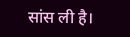सांस ली है।